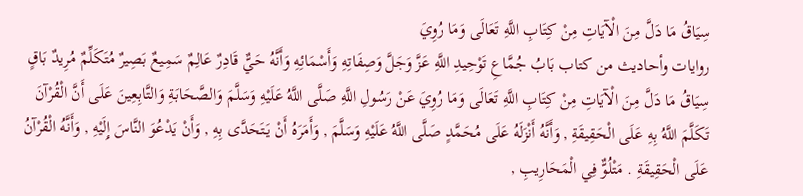سِيَاقُ مَا دَلَّ مِنَ الْآيَاتِ مِنْ كِتَابِ اللَّهِ تَعَالَى وَمَا رُوِيَ
روايات وأحاديث من كتاب بَابُ جُمَّاعِ تَوْحِيدِ اللَّهِ عَزَّ وَجَلَّ وَصِفَاتِهِ وَأَسْمَائِهِ وَأَنَّهُ حَيٌّ قَادِرٌ عَالِمٌ سَمِيعٌ بَصِيرٌ مُتَكَلِّمٌ مُرِيدٌ بَاقٍ
سِيَاقُ مَا دَلَّ مِنَ الْآيَاتِ مِنْ كِتَابِ اللَّهِ تَعَالَى وَمَا رُوِيَ عَنْ رَسُولِ اللَّهِ صَلَّى اللَّهُ عَلَيْهِ وَسَلَّمَ وَالصَّحَابَةِ وَالتَّابِعِينَ عَلَى أَنَّ الْقُرْآنَ تَكَلَّمَ اللَّهُ بِهِ عَلَى الْحَقِيقَةِ , وَأَنَّهُ أَنْزَلَهُ عَلَى مُحَمَّدٍ صَلَّى اللَّهُ عَلَيْهِ وَسَلَّمَ , وَأَمَرَهُ أَنْ يَتَحَدَّى بِهِ , وَأَنْ يَدْعُوَ النَّاسَ إِلَيْهِ , وَأَنَّهُ الْقُرْآنُ عَلَى الْحَقِيقَةِ . مَتْلُوٌّ فِي الْمَحَارِيبِ ,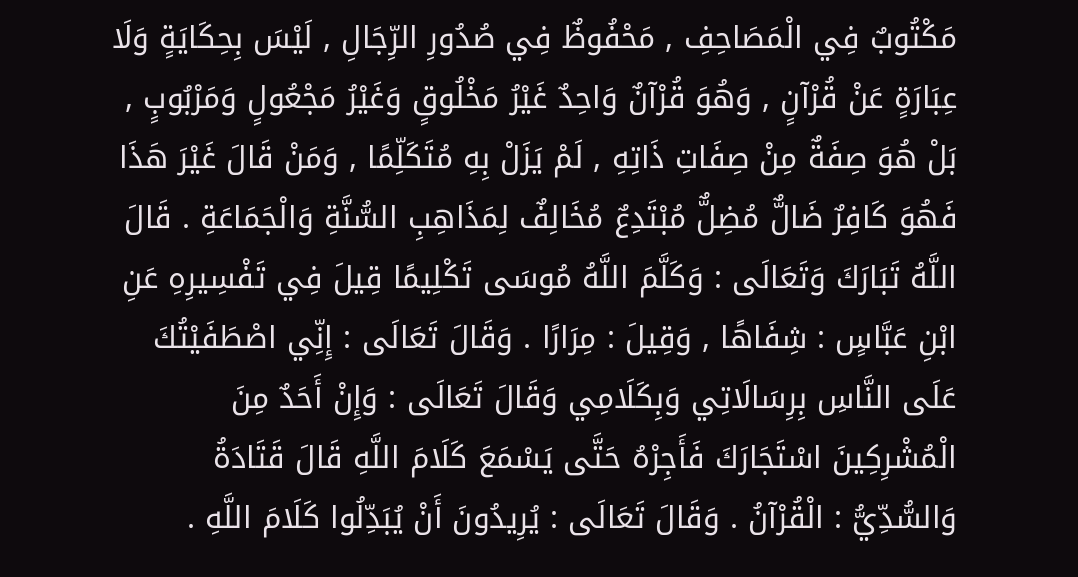مَكْتُوبٌ فِي الْمَصَاحِفِ , مَحْفُوظٌ فِي صُدُورِ الرِّجَالِ , لَيْسَ بِحِكَايَةٍ وَلَا عِبَارَةٍ عَنْ قُرْآنٍ , وَهُوَ قُرْآنٌ وَاحِدٌ غَيْرُ مَخْلُوقٍ وَغَيْرُ مَجْعُولٍ وَمَرْبُوبٍ , بَلْ هُوَ صِفَةٌ مِنْ صِفَاتِ ذَاتِهِ , لَمْ يَزَلْ بِهِ مُتَكَلِّمًا , وَمَنْ قَالَ غَيْرَ هَذَا فَهُوَ كَافِرٌ ضَالٌّ مُضِلٌّ مُبْتَدِعٌ مُخَالِفٌ لِمَذَاهِبِ السُّنَّةِ وَالْجَمَاعَةِ . قَالَ اللَّهُ تَبَارَكَ وَتَعَالَى : وَكَلَّمَ اللَّهُ مُوسَى تَكْلِيمًا قِيلَ فِي تَفْسِيرِهِ عَنِ ابْنِ عَبَّاسٍ : شِفَاهًا , وَقِيلَ : مِرَارًا . وَقَالَ تَعَالَى : إِنِّي اصْطَفَيْتُكَ عَلَى النَّاسِ بِرِسَالَاتِي وَبِكَلَامِي وَقَالَ تَعَالَى : وَإِنْ أَحَدٌ مِنَ الْمُشْرِكِينَ اسْتَجَارَكَ فَأَجِرْهُ حَتَّى يَسْمَعَ كَلَامَ اللَّهِ قَالَ قَتَادَةُ وَالسُّدِّيُّ : الْقُرْآنُ . وَقَالَ تَعَالَى : يُرِيدُونَ أَنْ يُبَدِّلُوا كَلَامَ اللَّهِ .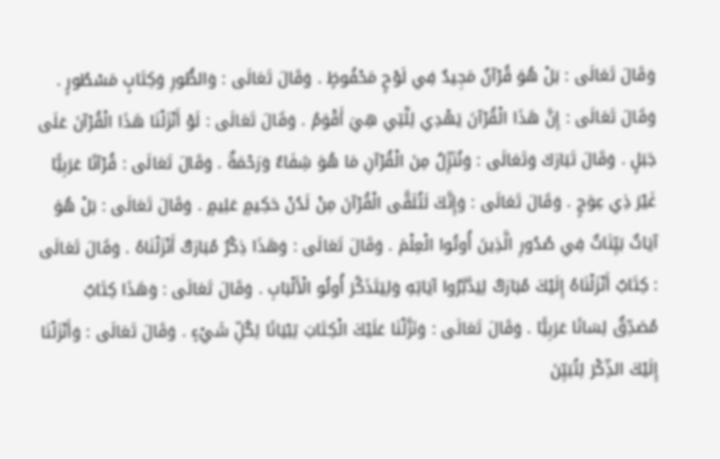وَقَالَ تَعَالَى : بَلْ هُوَ قُرْآنٌ مَجِيدٌ فِي لَوْحٍ مَحْفُوظٍ . وَقَالَ تَعَالَى : وَالطُّورِ وَكِتَابٍ مَسْطُورٍ . وَقَالَ تَعَالَى : إِنَّ هَذَا الْقُرْآنَ يَهْدِي لِلَّتِي هِيَ أَقْوَمُ . وَقَالَ تَعَالَى : لَوْ أَنْزَلْنَا هَذَا الْقُرْآنَ عَلَى جَبَلٍ . وَقَالَ تَبَارَكَ وَتَعَالَى : وَنُنَزِّلُ مِنَ الْقُرْآنِ مَا هُوَ شِفَاءٌ وَرَحْمَةٌ . وَقَالَ تَعَالَى : قُرْآنًا عَرَبِيًّا غَيْرَ ذِي عِوَجٍ . وَقَالَ تَعَالَى : وَإِنَّكَ لَتُلَقَّى الْقُرْآنَ مِنْ لَدُنْ حَكِيمٍ عَلِيمٍ . وَقَالَ تَعَالَى : بَلْ هُوَ آيَاتٌ بَيِّنَاتٌ فِي صُدُورِ الَّذِينَ أُوتُوا الْعِلْمَ . وَقَالَ تَعَالَى : وَهَذَا ذِكْرٌ مُبَارَكٌ أَنْزَلْنَاهُ . وَقَالَ تَعَالَى : كِتَابٌ أَنْزَلْنَاهُ إِلَيْكَ مُبَارَكٌ لِيَدَّبَّرُوا آيَاتِهِ وَلِيَتَذَكَّرَ أُولُو الْأَلْبَابِ . وَقَالَ تَعَالَى : وَهَذَا كِتَابٌ مُصَدِّقٌ لِسَانًا عَرَبِيًّا . وَقَالَ تَعَالَى : وَنَزَّلْنَا عَلَيْكَ الْكِتَابَ تِبْيَانًا لِكُلِّ شَيْءٍ . وَقَالَ تَعَالَى : وَأَنْزَلْنَا إِلَيْكَ الذِّكْرَ لِتُبَيِّنَ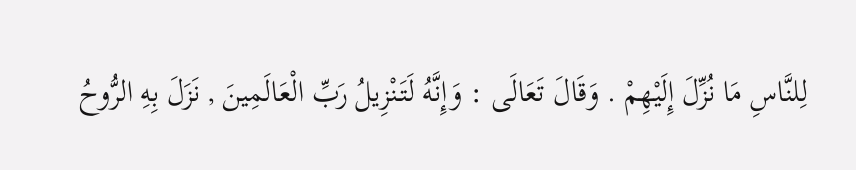لِلنَّاسِ مَا نُزِّلَ إِلَيْهِمْ . وَقَالَ تَعَالَى : وَإِنَّهُ لَتَنْزِيلُ رَبِّ الْعَالَمِينَ , نَزَلَ بِهِ الرُّوحُ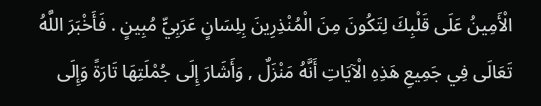الْأَمِينُ عَلَى قَلْبِكَ لِتَكُونَ مِنَ الْمُنْذِرِينَ بِلِسَانٍ عَرَبِيٍّ مُبِينٍ . فَأَخْبَرَ اللَّهُ تَعَالَى فِي جَمِيعِ هَذِهِ الْآيَاتِ أَنَّهُ مَنْزَلٌ , وَأَشَارَ إِلَى جُمْلَتِهَا تَارَةً وَإِلَى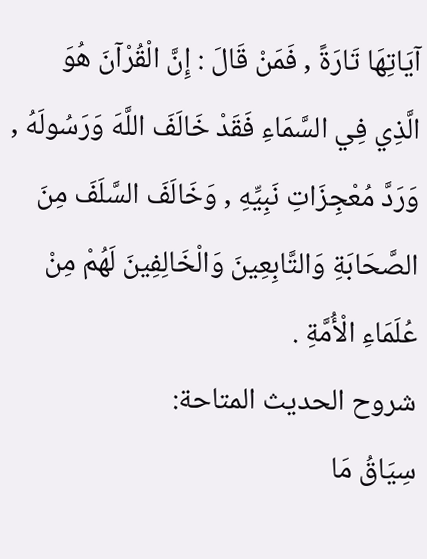آيَاتِهَا تَارَةً , فَمَنْ قَالَ : إِنَّ الْقُرْآنَ هُوَ الَّذِي فِي السَّمَاءِ فَقَدْ خَالَفَ اللَّهَ وَرَسُولَهُ , وَرَدَّ مُعْجِزَاتِ نَبِيِّهِ , وَخَالَفَ السَّلَفَ مِنَ الصَّحَابَةِ وَالتَّابِعِينَ وَالْخَالِفِينَ لَهُمْ مِنْ عُلَمَاءِ الْأُمَّةِ .
شروح الحديث المتاحة:
سِيَاقُ مَا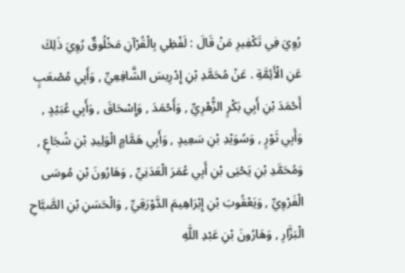رُوِيَ فِي تَكْفِيرِ مَنْ قَالَ : لَفْظِي بِالْقُرْآنِ مَخْلُوقٌ رُوِيَ ذَلِكَ عَنِ الْأَئِمَّةِ . عَنْ مُحَمَّدِ بْنِ إِدْرِيسَ الشَّافِعِيِّ , وَأَبِي مُصْعَبٍ أَحْمَدَ بْنِ أَبِي بَكْرٍ الزُّهْرِيِّ , وَأَحْمَدَ , وَإِسْحَاقَ , وَأَبِي عُبَيْدٍ , وَأَبِي ثَوْرٍ , وَسُوَيْدِ بْنِ سَعِيدٍ , وَأَبِي هَمَّامٍ الْوَلِيدِ بْنِ شُجَاعٍ , وَمُحَمَّدِ بْنِ يَحْيَى بْنِ أَبِي عُمَرَ الْعَدَنِيِّ , وَهَارُونَ بْنِ مُوسَى الْفَرْوِيِّ , وَيَعْقُوبَ بْنِ إِبْرَاهِيمَ الدَّوْرَقِيِّ , وَالْحَسَنِ بْنِ الصَّبَّاحِ الْبَزَّارِ , وَهَارُونَ بْنِ عَبْدِ اللَّهِ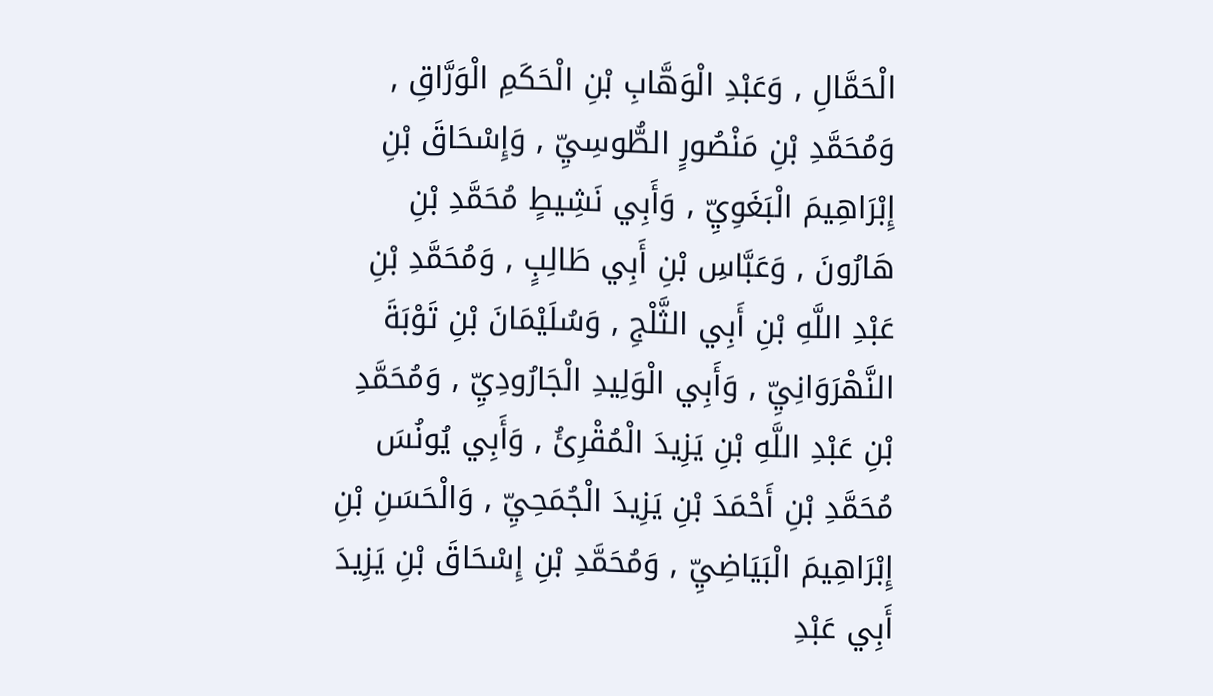الْحَمَّالِ , وَعَبْدِ الْوَهَّابِ بْنِ الْحَكَمِ الْوَرَّاقِ , وَمُحَمَّدِ بْنِ مَنْصُورٍ الطُّوسِيِّ , وَإِسْحَاقَ بْنِ إِبْرَاهِيمَ الْبَغَوِيِّ , وَأَبِي نَشِيطٍ مُحَمَّدِ بْنِ هَارُونَ , وَعَبَّاسِ بْنِ أَبِي طَالِبٍ , وَمُحَمَّدِ بْنِ عَبْدِ اللَّهِ بْنِ أَبِي الثَّلْجِ , وَسُلَيْمَانَ بْنِ تَوْبَةَ النَّهْرَوَانِيِّ , وَأَبِي الْوَلِيدِ الْجَارُودِيِّ , وَمُحَمَّدِ بْنِ عَبْدِ اللَّهِ بْنِ يَزِيدَ الْمُقْرِئُ , وَأَبِي يُونُسَ مُحَمَّدِ بْنِ أَحْمَدَ بْنِ يَزِيدَ الْجُمَحِيِّ , وَالْحَسَنِ بْنِ إِبْرَاهِيمَ الْبَيَاضِيِّ , وَمُحَمَّدِ بْنِ إِسْحَاقَ بْنِ يَزِيدَ أَبِي عَبْدِ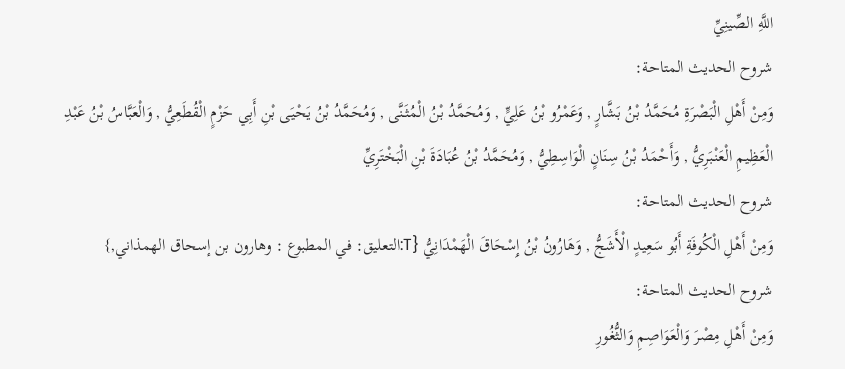اللَّهِ الصِّينِيِّ
شروح الحديث المتاحة:
وَمِنْ أَهْلِ الْبَصْرَةِ مُحَمَّدُ بْنُ بَشَّارٍ , وَعَمْرُو بْنُ عَلِيٍّ , وَمُحَمَّدُ بْنُ الْمُثَنَّى , وَمُحَمَّدُ بْنُ يَحْيَى بْنِ أَبِي حَزْمٍ الْقُطَعِيُّ , وَالْعَبَّاسُ بْنُ عَبْدِ الْعَظِيمِ الْعَنْبَرِيُّ , وَأَحْمَدُ بْنُ سِنَانٍ الْوَاسِطِيُّ , وَمُحَمَّدُ بْنُ عُبَادَةَ بْنِ الْبَخْتَرِيِّ
شروح الحديث المتاحة:
وَمِنْ أَهْلِ الْكُوفَةِ أَبُو سَعِيدٍ الْأَشَجُّ , وَهَارُونُ بْنُ إِسْحَاقَ الْهَمْدَانِيُّ {T:التعليق: في المطبوع : وهارون بن إسحاق الهمذاني,}
شروح الحديث المتاحة:
وَمِنْ أَهْلِ مِصْرَ وَالْعَوَاصِمِ وَالثُّغُورِ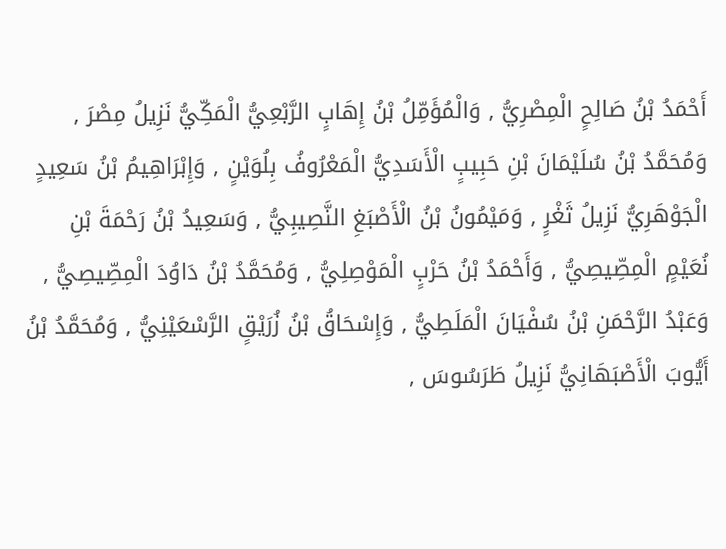أَحْمَدُ بْنُ صَالِحٍ الْمِصْرِيُّ , وَالْمُؤَمِّلُ بْنُ إِهَابٍ الرَّبْعِيُّ الْمَكِّيُّ نَزِيلُ مِصْرَ , وَمُحَمَّدُ بْنُ سُلَيْمَانَ بْنِ حَبِيبٍ الْأَسَدِيُّ الْمَعْرُوفُ بِلُوَيْنٍ , وَإِبْرَاهِيمُ بْنُ سَعِيدٍ الْجَوْهَرِيُّ نَزِيلُ ثَغْرٍ , وَمَيْمُونُ بْنُ الْأَصْبَغِ النَّصِيبِيُّ , وَسَعِيدُ بْنُ رَحْمَةَ بْنِ نُعَيْمٍ الْمِصِّيصِيُّ , وَأَحْمَدُ بْنُ حَرْبٍ الْمَوْصِلِيُّ , وَمُحَمَّدُ بْنُ دَاوُدَ الْمِصِّيصِيُّ , وَعَبْدُ الرَّحْمَنِ بْنُ سُفْيَانَ الْمَلَطِيُّ , وَإِسْحَاقُ بْنُ زُرَيْقٍ الرَّسْعَيْنِيُّ , وَمُحَمَّدُ بْنُ أَيُّوبَ الْأَصْبَهَانِيُّ نَزِيلُ طَرَسُوسَ ,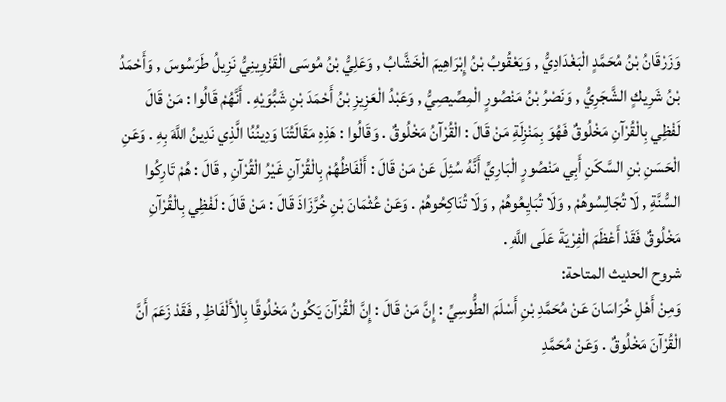وَزَرْقَانُ بْنُ مُحَمَّدٍ الْبَغْدَادِيُّ , وَيَعْقُوبُ بْنُ إِبْرَاهِيمَ الْخَشَّابُ , وَعَلِيُّ بْنُ مُوسَى الْقَزْوِينِيُّ نَزِيلُ طَرَسُوسَ , وَأَحْمَدُ بْنُ شَرِيكٍ الشَّجَرِيُّ , وَنَصْرُ بْنُ مَنْصُورٍ الْمِصِّيصِيُّ , وَعَبْدُ الْعَزِيزِ بْنُ أَحْمَدَ بْنِ شَبُّوَيْهِ . أَنَّهُمْ قَالُوا : مَنْ قَالَ لَفْظِي بِالْقُرْآنِ مَخْلُوقٌ فَهُوَ بِمَنْزِلَةِ مَنْ قَالَ : الْقُرْآنُ مَخْلُوقٌ . وَقَالُوا : هَذِهِ مَقَالَتُنَا وَدِينُنُا الَّذِي نَدِينُ اللَّهَ بِهِ . وَعَنِ الْحَسَنِ بْنِ السَّكَنِ أَبِي مَنْصُورٍ الْبَارِيِّ أَنَّهُ سُئِلَ عَنْ مَنْ قَالَ : أَلْفَاظُهُمْ بِالْقُرْآنِ غَيْرُ الْقُرْآنِ , قَالَ : هُمْ تَارِكُوا السُّنَّةِ , لَا تُجَالِسُوهُمْ , وَلَا تُبَايِعُوهُمْ , وَلَا تُنَاكِحُوهُمْ . وَعَنْ عُثْمَانَ بْنِ خُرَّزَاذَ قَالَ : مَنْ قَالَ : لَفْظِي بِالْقُرْآنِ مَخْلُوقٌ فَقَدْ أَعْظَمَ الْفِرْيَةَ عَلَى اللَّهِ .
شروح الحديث المتاحة:
وَمِنْ أَهْلِ خُرَاسَانَ عَنْ مُحَمَّدِ بْنِ أَسْلَمَ الطُّوسِيِّ : إِنَّ مَنْ قَالَ : إِنَّ الْقُرْآنَ يَكُونُ مَخْلُوقًا بِالْأَلْفَاظِ , فَقَدْ زَعَمَ أَنَّ الْقُرْآنَ مَخْلُوقٌ . وَعَنْ مُحَمَّدِ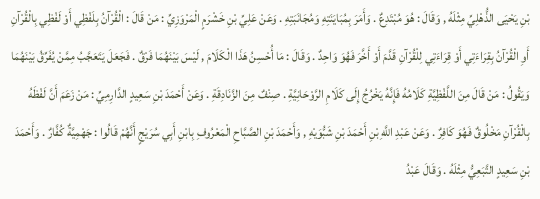بْنِ يَحْيَى الذُّهْلِيِّ مِثْلَهُ , وَقَالَ : هُوَ مُبْتَدِعٌ . وَأَمَرَ بِمُبَايَنَتِهِ وَمُجَانَبَتِهِ . وَعَنْ عَلِيِّ بْنِ خَشْرَمٍ الْمَرْوَزِيِّ : مَنْ قَالَ : الْقُرْآنُ بِلَفْظِي أَوْ لَفْظِي بِالْقُرْآنِ أَوِ الْقُرْآنُ بِقِرَاءَتِي أَوْ قِرَاءَتِي لِلْقُرْآنِ قَدَّمَ أَوْ أَخَّرَ فَهُوَ وَاحِدٌ . وَقَالَ : مَا أُحْسِنُ هَذَا الْكَلَامَ , لَيْسَ بَيْنَهُمَا فَرْقٌ . فَجَعَلَ يَتَعَجَّبُ مِمَّنْ يُفَرِّقُ بَيْنَهُمَا وَيَقُولُ : مَنْ قَالَ مِنَ اللَّفْظِيَّةِ كَلَامُهُ فَإِنَّهُ يَخْرُجُ إِلَى كَلَامِ الرَّوْحَانِيَّةِ . صِنْفٌ مِنَ الزَّنَادِقَةِ . وَعَنْ أَحْمَدَ بْنِ سَعِيدٍ الدَّارِمِيِّ : مَنْ زَعَمَ أَنَّ لَفْظَهُ بِالْقُرْآنِ مَخْلُوقٌ فَهُوَ كَافِرٌ . وَعَنْ عَبْدِ اللَّهِ بْنِ أَحْمَدَ بْنِ شَبُّوَيْهِ , وَأَحْمَدَ بْنِ الصَّبَّاحِ الْمَعْرُوفِ بِابْنِ أَبِي سُرَيْجٍ أَنَّهُمْ قَالُوا : جَهْمِيَّةٌ كُفَّارٌ . وَأَحْمَدَ بْنِ سَعِيدٍ التَّبَعِيُّ مِثْلَهُ . وَقَالَ عَبْدُ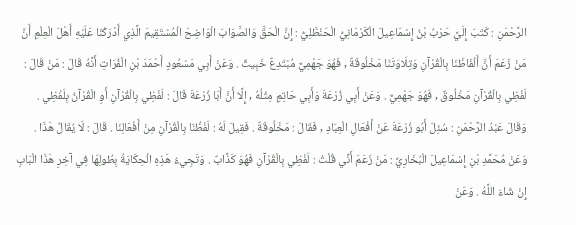الرَّحْمَنِ : كَتَبَ إِلَيَّ حَرْبُ بْنُ إِسْمَاعِيلَ الْكَرْمَانِيُّ الْحَنْظَلِيُّ : إِنَّ الْحَقَّ وَالصَّوَابَ الْوَاضِحَ الْمُسْتَقِيمَ الَّذِي أَدْرَكْنَا عَلَيْهِ أَهْلَ الْعِلْمِ أَنَّ مَنْ زَعَمَ أَنَّ أَلْفَاظَنَا بِالْقُرْآنِ وَتِلَاوَتَنَا مَخْلُوقَةٌ , فَهُوَ جَهْمِيٌّ مُبْتَدِعٌ خَبِيثٌ . وَعَنْ أَبِي مَسْعُودٍ أَحْمَدَ بْنِ الْفُرَاتِ أَنَّهُ قَالَ : مَنْ قَالَ : لَفْظِي بِالْقُرْآنِ مَخْلُوقٌ , فَهُوَ جَهْمِيٌّ . وَعَنْ أَبِي زُرْعَةَ وَأَبِي حَاتِمٍ مِثْلُهُ , إِلَّا أَنَّ أَبَا زُرْعَةَ قَالَ : لَفْظِي بِالْقُرْآنِ أَوِ الْقُرْآنُ بِلَفْظِي . وَقَالَ عَبْدُ الرَّحْمَنِ : سُئِلَ أَبُو زُرْعَةَ عَنْ أَفْعَالِ الْعِبَادِ , فَقَالَ : مَخْلُوقَةٌ . فَقِيلَ لَهُ : لَفْظُنَا بِالْقُرْآنِ مِنْ أَفْعَالِنَا . قَالَ : لَا يُقَالُ هَذَا . وَعَنْ مُحَمَّدِ بْنِ إِسْمَاعِيلَ الْبُخَارِيِّ : مَنْ زَعَمَ أَنِّي قُلْتُ : لَفْظِي بِالْقُرْآنِ فَهُوَ كَذَّابٌ . وَتَجِيءُ هَذِهِ الْحِكَايَةُ بِطُولِهَا فِي آخِرِ هَذَا الْبَابِ إِنْ شَاءَ اللَّهُ . وَعَنْ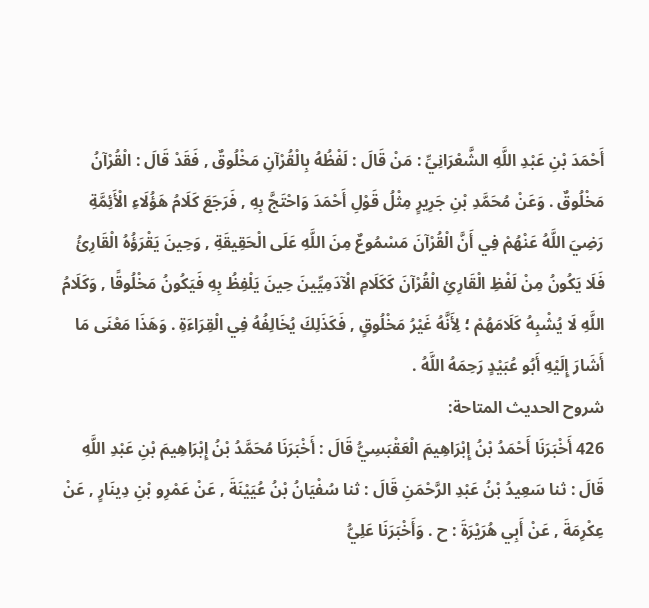أَحْمَدَ بْنِ عَبْدِ اللَّهِ الشَّعْرَانِيِّ : مَنْ قَالَ : لَفْظُهُ بِالْقُرْآنِ مَخْلُوقٌ , فَقَدْ قَالَ : الْقُرْآنُ مَخْلُوقٌ . وَعَنْ مُحَمَّدِ بْنِ جَرِيرٍ مِثْلُ قَوْلِ أَحْمَدَ وَاحْتَجَّ بِهِ , فَرَجَعَ كَلَامُ هَؤُلَاءِ الْأَئِمَّةِ رَضِيَ اللَّهُ عَنْهُمْ فِي أَنَّ الْقُرْآنَ مَسْمُوعٌ مِنَ اللَّهِ عَلَى الْحَقِيقَةِ , وَحِينَ يَقْرَؤُهُ الْقَارِئُ فَلَا يَكُونُ مِنْ لَفْظِ الْقَارِئِ الْقُرْآنَ كَكَلَامِ الْآدَمِيِّينَ حِينَ يَلْفِظُ بِهِ فَيَكُونُ مَخْلُوقًا , وَكَلَامُ اللَّهِ لَا يُشْبِهُ كَلَامَهُمْ ؛ لِأَنَّهُ غَيْرُ مَخْلُوقٍ , فَكَذَلِكَ يُخَالِفُهُ فِي الْقِرَاءَةِ . وَهَذَا مَعْنَى مَا أَشَارَ إِلَيْهِ أَبُو عُبَيْدٍ رَحِمَهُ اللَّهُ .
شروح الحديث المتاحة:
426 أَخْبَرَنَا أَحْمَدُ بْنُ إِبْرَاهِيمَ الْعَقْبَسِيُّ قَالَ : أَخْبَرَنَا مُحَمَّدُ بْنُ إِبْرَاهِيمَ بْنِ عَبْدِ اللَّهِ قَالَ : ثنا سَعِيدُ بْنُ عَبْدِ الرَّحْمَنِ قَالَ : ثنا سُفْيَانُ بْنُ عُيَيْنَةَ , عَنْ عَمْرِو بْنِ دِينَارٍ , عَنْ عِكْرِمَةَ , عَنْ أَبِي هُرَيْرَةَ : ح . وَأَخْبَرَنَا عَلِيُّ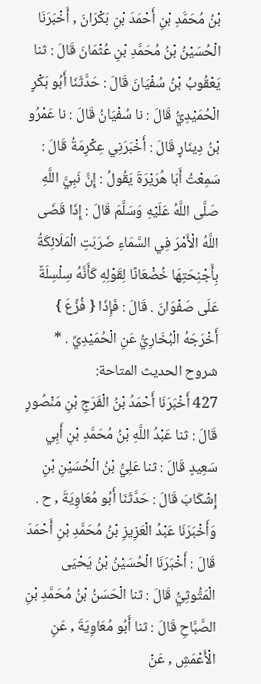بْنُ مُحَمَّدِ بْنِ أَحْمَدَ بْنِ بَكْرَانَ , أَخْبَرَنَا الْحُسَيْنُ بْنُ مُحَمَّدِ بْنِ عُثْمَانَ قَالَ : ثنا يَعْقُوبُ بْنُ سُفْيَانَ قَالَ : حَدَّثَنَا أَبُو بَكْرٍ الْحُمَيْدِيُّ قَالَ : نا سُفْيَانُ قَالَ : نا عَمْرُو بْنُ دِينَارٍ قَالَ : أَخْبَرَنِي عِكْرِمَةُ قَالَ : سَمِعْتُ أَبَا هُرَيْرَةَ يَقُولُ : إِنَّ نَبِيَّ اللَّهِ صَلَّى اللَّهُ عَلَيْهِ وَسَلَّمَ قَالَ : إِذَا قَضَى اللَّهُ الْأَمْرَ فِي السَّمَاءِ ضَرَبَتِ الْمَلَائِكَةُ بِأَجْنِحَتِهَا خُضْعَانًا لِقَوْلِهِ كَأَنَّهُ سِلْسِلَةٌ عَلَى صَفْوَانَ . قَالَ : فَإِذَا { فُزِّعَ } أَخْرَجَهُ الْبُخَارِيُّ عَنِ الْحُمَيْدِيِّ . *
شروح الحديث المتاحة:
427 أَخْبَرَنَا أَحْمَدُ بْنُ الْفَرَجِ بْنِ مَنْصُورٍ قَالَ : ثنا عَبْدُ اللَّهِ بْنُ مُحَمَّدِ بْنِ أَبِي سَعِيدٍ قَالَ : ثنا عَلِيُّ بْنُ الْحُسَيْنِ بْنِ إِشْكَابَ قَالَ : حَدَّثَنَا أَبُو مُعَاوِيَةَ , ح . وَأَخْبَرَنَا عَبْدُ الْعَزِيزِ بْنُ مُحَمَّدِ بْنِ أَحْمَدَ قَالَ : أَخْبَرَنَا الْحُسَيْنُ بْنُ يَحْيَى الْمَتُّوثِيُّ قَالَ : ثنا الْحَسَنُ بْنُ مُحَمَّدِ بْنِ الصَّبَّاحِ قَالَ : ثنا أَبُو مُعَاوِيَةَ , عَنِ الْأَعْمَشِ , عَنْ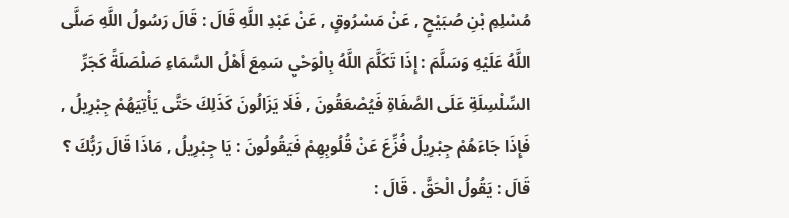مُسْلِمِ بْنِ صُبَيْحٍ , عَنْ مَسْرُوقٍ , عَنْ عَبْدِ اللَّهِ قَالَ : قَالَ رَسُولُ اللَّهِ صَلَّى اللَّهُ عَلَيْهِ وَسَلَّمَ : إِذَا تَكَلَّمَ اللَّهُ بِالْوَحْيِ سَمِعَ أَهْلُ السَّمَاءِ صَلْصَلَةً كَجَرِّ السِّلْسِلَةِ عَلَى الصَّفَاةِ فَيُصْعَقُونَ , فَلَا يَزَالُونَ كَذَلِكَ حَتَّى يَأْتِيَهُمْ جِبْرِيلُ , فَإِذَا جَاءَهُمْ جِبْرِيلُ فُزِّعَ عَنْ قُلُوبِهِمْ فَيَقُولُونَ : يَا جِبْرِيلُ , مَاذَا قَالَ رَبُّكَ ؟ قَالَ : يَقُولُ الْحَقَّ . قَالَ :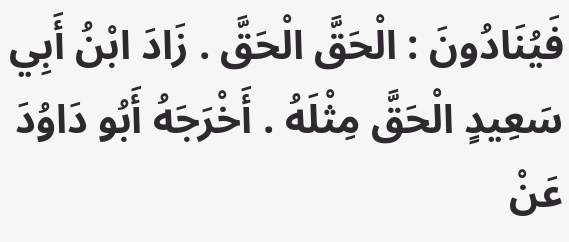فَيُنَادُونَ : الْحَقَّ الْحَقَّ . زَادَ ابْنُ أَبِي سَعِيدٍ الْحَقَّ مِثْلَهُ . أَخْرَجَهُ أَبُو دَاوُدَ عَنْ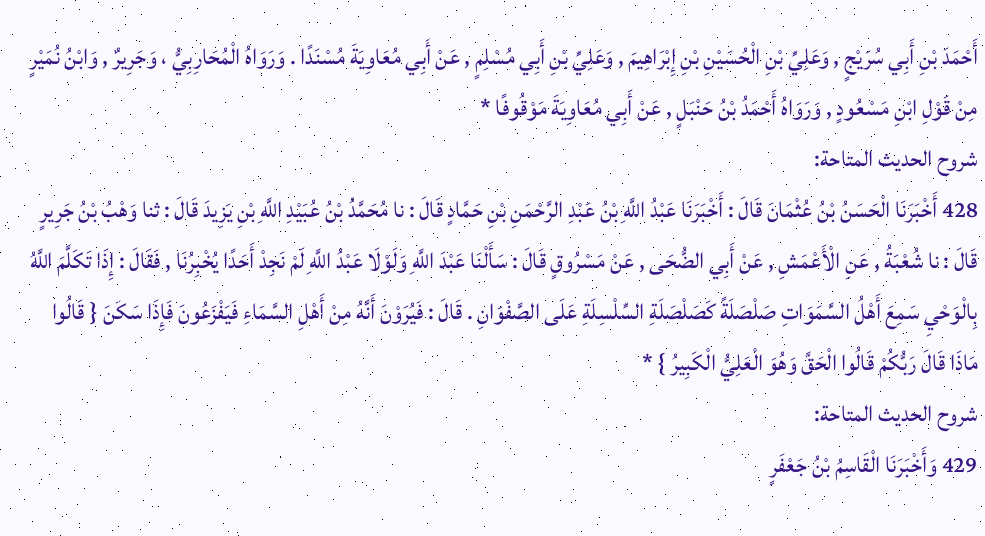أَحْمَدَ بْنِ أَبِي سُرَيْجٍ , وَعَلِيِّ بْنِ الْحُسَيْنِ بْنِ إِبْرَاهِيمَ , وَعَلِيِّ بْنِ أَبِي مُسْلِمٍ , عَنْ أَبِي مُعَاوِيَةَ مُسْنَدًا . وَرَوَاهُ الْمُحَارِبِيُّ ، وَجَرِيرٌ , وَابْنُ نُمَيْرٍ مِنْ قَوْلِ ابْنِ مَسْعُودٍ , وَرَوَاهُ أَحْمَدُ بْنُ حَنْبَلٍ , عَنْ أَبِي مُعَاوِيَةَ مَوْقُوفًا *
شروح الحديث المتاحة:
428 أَخْبَرَنَا الْحَسَنُ بْنُ عُثْمَانَ قَالَ : أَخْبَرَنَا عَبْدُ اللَّهِ بْنُ عَبْدِ الرَّحْمَنِ بْنِ حَمَّادٍ قَالَ : نا مُحَمَّدُ بْنُ عُبَيْدِ اللَّهِ بْنِ يَزِيدَ قَالَ : ثنا وَهْبُ بْنُ جَرِيرٍ قَالَ : نا شُعْبَةُ , عَنِ الْأَعْمَشِ , عَنْ أَبِي الضُّحَى , عَنْ مَسْرُوقٍ قَالَ : سَأَلْنَا عَبْدَ اللَّهِ وَلَوْلَا عَبْدُ اللَّهِ لَمْ نَجِدْ أَحَدًا يُخْبِرُنَا , فَقَالَ : إِذَا تَكَلَّمَ اللَّهُ بِالْوَحْيِ سَمِعَ أَهْلُ السَّمَوَاتِ صَلْصَلَةً كَصَلْصَلَةِ السِّلْسِلَةِ عَلَى الصَّفْوَانِ . قَالَ : فَيُرَوْنَ أَنَّهُ مِنْ أَهْلِ السَّمَاءِ فَيَفْزَعُونَ فَإِذَا سَكَنَ { قَالُوا مَاذَا قَالَ رَبُّكُمْ قَالُوا الْحَقَّ وَهُوَ الْعَلِيُّ الْكَبِيرُ } *
شروح الحديث المتاحة:
429 وَأَخْبَرَنَا الْقَاسِمُ بْنُ جَعْفَرٍ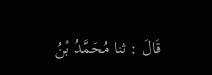قَالَ : ثنا مُحَمَّدُ بْنُ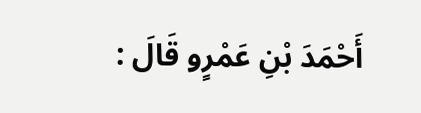أَحْمَدَ بْنِ عَمْرٍو قَالَ :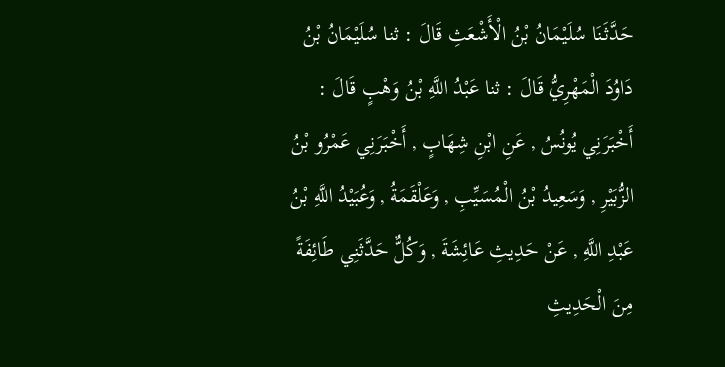حَدَّثَنَا سُلَيْمَانُ بْنُ الْأَشْعَثِ قَالَ : ثنا سُلَيْمَانُ بْنُ دَاوُدَ الْمَهْرِيُّ قَالَ : ثنا عَبْدُ اللَّهِ بْنُ وَهْبٍ قَالَ : أَخْبَرَنِي يُونُسُ , عَنِ ابْنِ شِهَابٍ , أَخْبَرَنِي عَمْرُو بْنُ الزُّبَيْرِ , وَسَعِيدُ بْنُ الْمُسَيِّبِ , وَعَلْقَمَةُ , وَعُبَيْدُ اللَّهِ بْنُ عَبْدِ اللَّهِ , عَنْ حَدِيثِ عَائِشَةَ , وَكُلٌّ حَدَّثَنِي طَائِفَةً مِنَ الْحَدِيثِ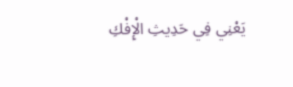يَعْنِي فِي حَدِيثِ الْإِفْكِ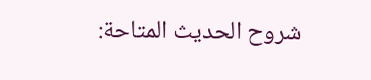شروح الحديث المتاحة: